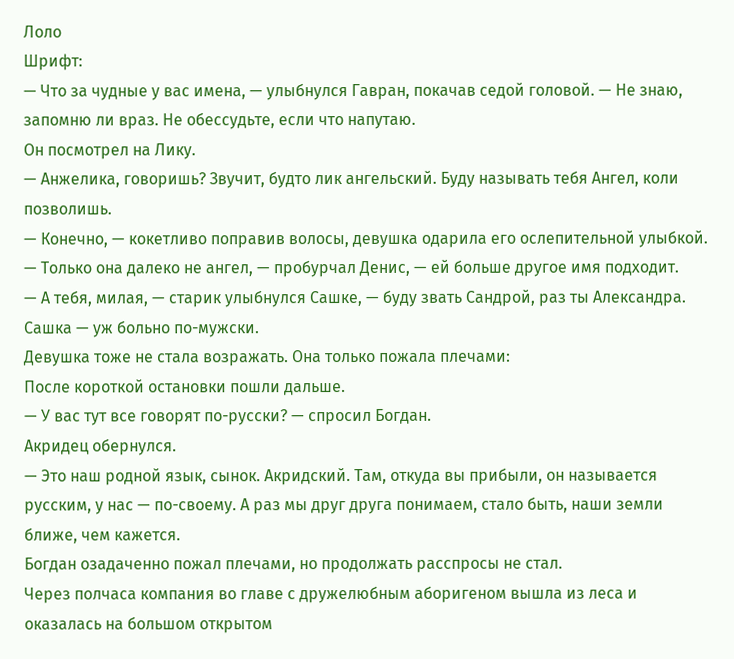Лоло
Шрифт:
— Что за чудные у вас имена, — улыбнулся Гавран, покачав седой головой. — Не знаю, запомню ли враз. Не обессудьте, если что напутаю.
Он посмотрел на Лику.
— Анжелика, говоришь? Звучит, будто лик ангельский. Буду называть тебя Ангел, коли позволишь.
— Конечно, — кокетливо поправив волосы, девушка одарила его ослепительной улыбкой.
— Только она далеко не ангел, — пробурчал Денис, — ей больше другое имя подходит.
— А тебя, милая, — старик улыбнулся Сашке, — буду звать Сандрой, раз ты Александра. Сашка — уж больно по-мужски.
Девушка тоже не стала возражать. Она только пожала плечами:
После короткой остановки пошли дальше.
— У вас тут все говорят по-русски? — спросил Богдан.
Акридец обернулся.
— Это наш родной язык, сынок. Акридский. Там, откуда вы прибыли, он называется русским, у нас — по-своему. А раз мы друг друга понимаем, стало быть, наши земли ближе, чем кажется.
Богдан озадаченно пожал плечами, но продолжать расспросы не стал.
Через полчаса компания во главе с дружелюбным аборигеном вышла из леса и оказалась на большом открытом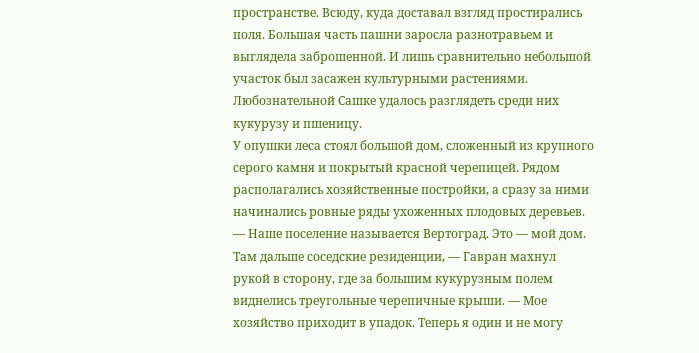пространстве. Всюду, куда доставал взгляд простирались поля. Большая часть пашни заросла разнотравьем и выглядела заброшенной. И лишь сравнительно небольшой участок был засажен культурными растениями. Любознательной Сашке удалось разглядеть среди них кукурузу и пшеницу.
У опушки леса стоял большой дом, сложенный из крупного серого камня и покрытый красной черепицей. Рядом располагались хозяйственные постройки, а сразу за ними начинались ровные ряды ухоженных плодовых деревьев.
— Наше поселение называется Вертоград. Это — мой дом. Там дальше соседские резиденции, — Гавран махнул рукой в сторону, где за большим кукурузным полем виднелись треугольные черепичные крыши. — Мое хозяйство приходит в упадок. Теперь я один и не могу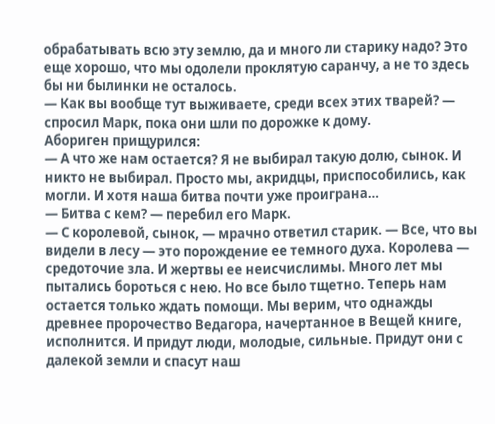обрабатывать всю эту землю, да и много ли старику надо? Это еще хорошо, что мы одолели проклятую саранчу, а не то здесь бы ни былинки не осталось.
— Как вы вообще тут выживаете, среди всех этих тварей? — спросил Марк, пока они шли по дорожке к дому.
Абориген прищурился:
— А что же нам остается? Я не выбирал такую долю, сынок. И никто не выбирал. Просто мы, акридцы, приспособились, как могли. И хотя наша битва почти уже проиграна…
— Битва с кем? — перебил его Марк.
— С королевой, сынок, — мрачно ответил старик. — Все, что вы видели в лесу — это порождение ее темного духа. Королева — средоточие зла. И жертвы ее неисчислимы. Много лет мы пытались бороться с нею. Но все было тщетно. Теперь нам остается только ждать помощи. Мы верим, что однажды древнее пророчество Ведагора, начертанное в Вещей книге, исполнится. И придут люди, молодые, сильные. Придут они с далекой земли и спасут наш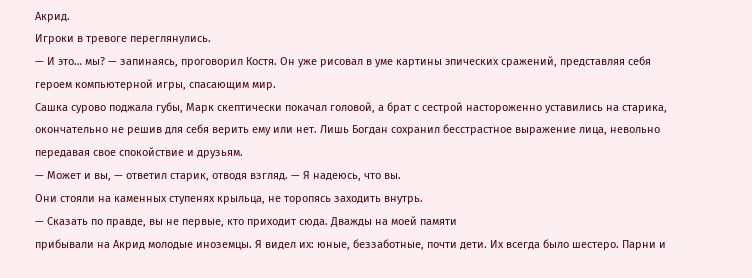Акрид.
Игроки в тревоге переглянулись.
— И это… мы? — запинаясь, проговорил Костя. Он уже рисовал в уме картины эпических сражений, представляя себя героем компьютерной игры, спасающим мир.
Сашка сурово поджала губы, Марк скептически покачал головой, а брат с сестрой настороженно уставились на старика, окончательно не решив для себя верить ему или нет. Лишь Богдан сохранил бесстрастное выражение лица, невольно передавая свое спокойствие и друзьям.
— Может и вы, — ответил старик, отводя взгляд. — Я надеюсь, что вы.
Они стояли на каменных ступенях крыльца, не торопясь заходить внутрь.
— Сказать по правде, вы не первые, кто приходит сюда. Дважды на моей памяти
прибывали на Акрид молодые иноземцы. Я видел их: юные, беззаботные, почти дети. Их всегда было шестеро. Парни и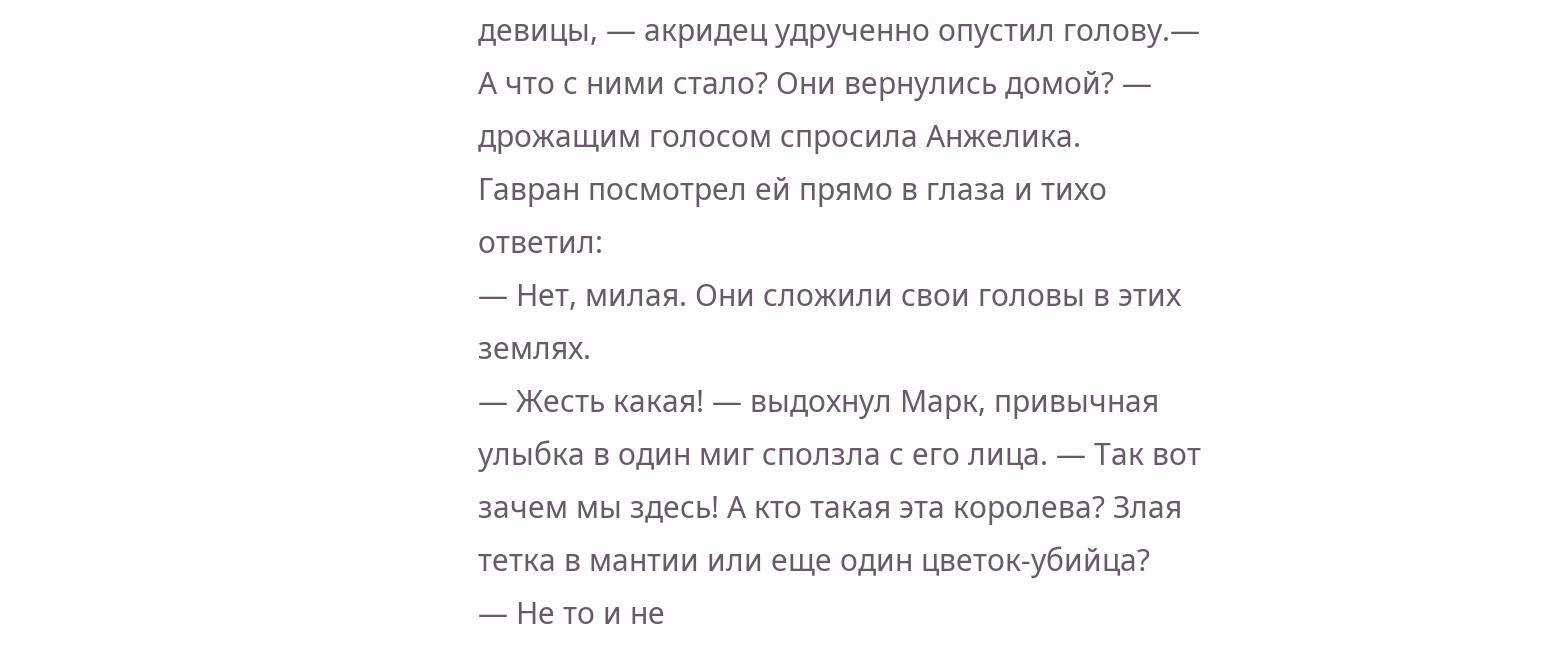девицы, — акридец удрученно опустил голову.— А что с ними стало? Они вернулись домой? — дрожащим голосом спросила Анжелика.
Гавран посмотрел ей прямо в глаза и тихо ответил:
— Нет, милая. Они сложили свои головы в этих землях.
— Жесть какая! — выдохнул Марк, привычная улыбка в один миг сползла с его лица. — Так вот зачем мы здесь! А кто такая эта королева? Злая тетка в мантии или еще один цветок-убийца?
— Не то и не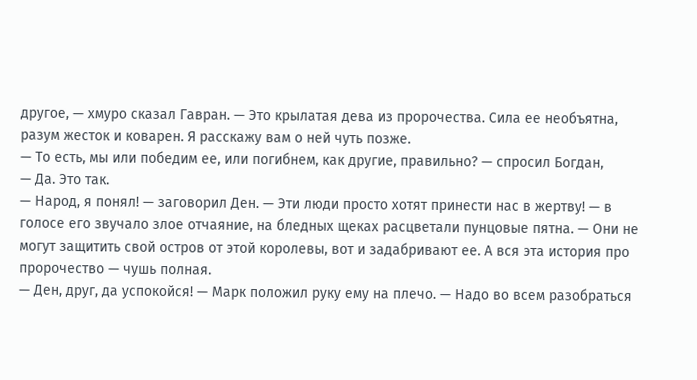другое, — хмуро сказал Гавран. — Это крылатая дева из пророчества. Сила ее необъятна, разум жесток и коварен. Я расскажу вам о ней чуть позже.
— То есть, мы или победим ее, или погибнем, как другие, правильно? — спросил Богдан,
— Да. Это так.
— Народ, я понял! — заговорил Ден. — Эти люди просто хотят принести нас в жертву! — в голосе его звучало злое отчаяние, на бледных щеках расцветали пунцовые пятна. — Они не могут защитить свой остров от этой королевы, вот и задабривают ее. А вся эта история про пророчество — чушь полная.
— Ден, друг, да успокойся! — Марк положил руку ему на плечо. — Надо во всем разобраться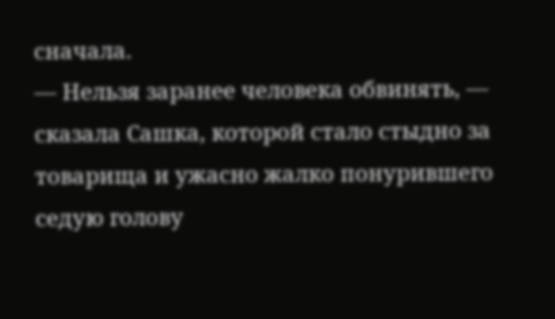сначала.
— Нельзя заранее человека обвинять, — сказала Сашка, которой стало стыдно за товарища и ужасно жалко понурившего седую голову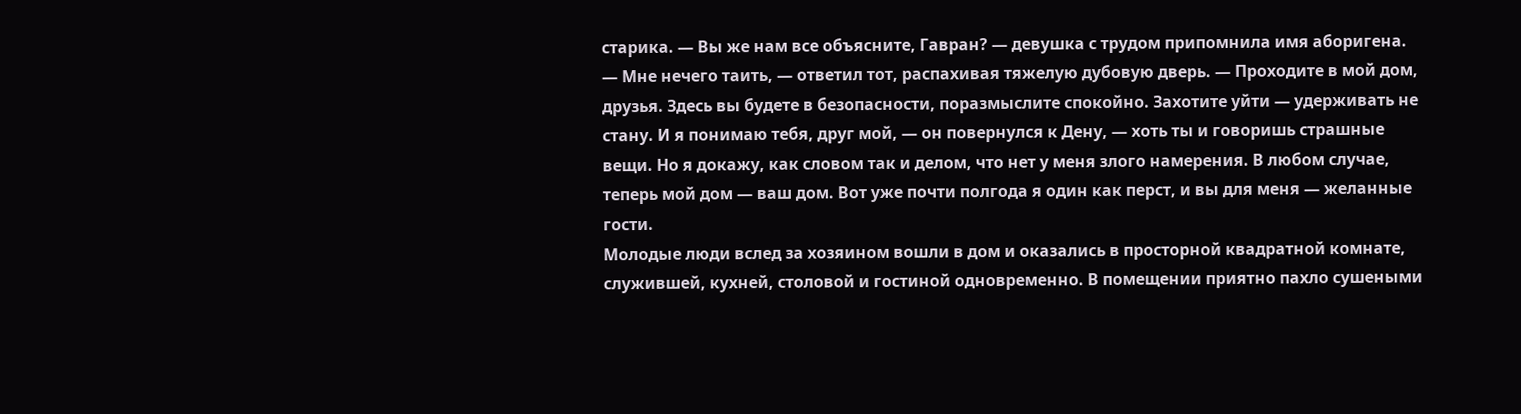старика. — Вы же нам все объясните, Гавран? — девушка с трудом припомнила имя аборигена.
— Мне нечего таить, — ответил тот, распахивая тяжелую дубовую дверь. — Проходите в мой дом, друзья. Здесь вы будете в безопасности, поразмыслите спокойно. Захотите уйти — удерживать не стану. И я понимаю тебя, друг мой, — он повернулся к Дену, — хоть ты и говоришь страшные вещи. Но я докажу, как словом так и делом, что нет у меня злого намерения. В любом случае, теперь мой дом — ваш дом. Вот уже почти полгода я один как перст, и вы для меня — желанные гости.
Молодые люди вслед за хозяином вошли в дом и оказались в просторной квадратной комнате, служившей, кухней, столовой и гостиной одновременно. В помещении приятно пахло сушеными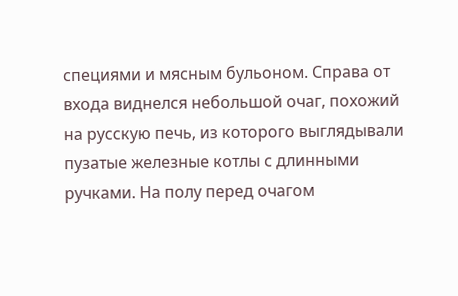специями и мясным бульоном. Справа от входа виднелся небольшой очаг, похожий на русскую печь, из которого выглядывали пузатые железные котлы с длинными ручками. На полу перед очагом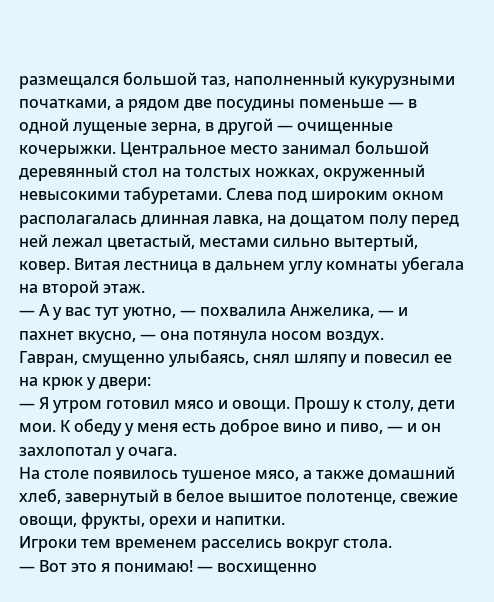размещался большой таз, наполненный кукурузными початками, а рядом две посудины поменьше — в одной лущеные зерна, в другой — очищенные кочерыжки. Центральное место занимал большой деревянный стол на толстых ножках, окруженный невысокими табуретами. Слева под широким окном располагалась длинная лавка, на дощатом полу перед ней лежал цветастый, местами сильно вытертый, ковер. Витая лестница в дальнем углу комнаты убегала на второй этаж.
— А у вас тут уютно, — похвалила Анжелика, — и пахнет вкусно, — она потянула носом воздух.
Гавран, смущенно улыбаясь, снял шляпу и повесил ее на крюк у двери:
— Я утром готовил мясо и овощи. Прошу к столу, дети мои. К обеду у меня есть доброе вино и пиво, — и он захлопотал у очага.
На столе появилось тушеное мясо, а также домашний хлеб, завернутый в белое вышитое полотенце, свежие овощи, фрукты, орехи и напитки.
Игроки тем временем расселись вокруг стола.
— Вот это я понимаю! — восхищенно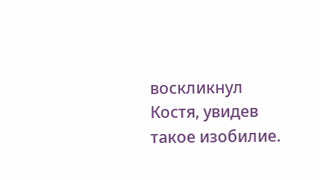воскликнул Костя, увидев такое изобилие.